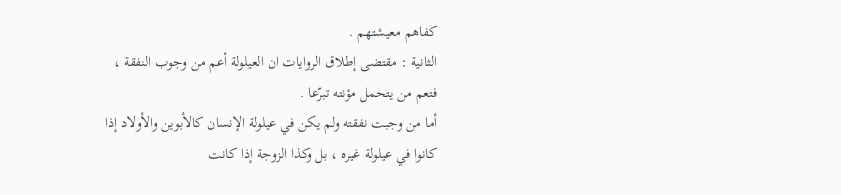كفاهم معيشتهم .
الثانية : مقتضى إطلاق الروايات ان العيلولة أعم من وجوب النفقة ، فتعم من يتحمل مؤنته تبرّعا .
أما من وجبت نفقته ولم يكن في عيلولة الإنسان كالأبوين والأولاد إذا كانوا في عيلولة غيره ، بل وكذا الزوجة إذا كانت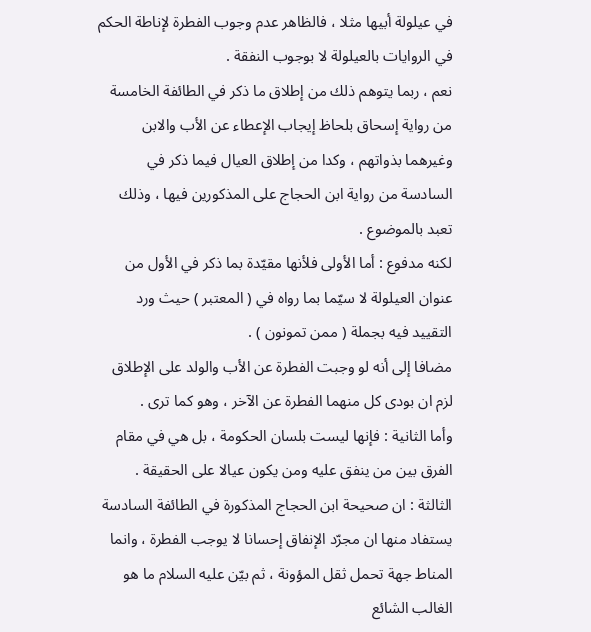في عيلولة أبيها مثلا ، فالظاهر عدم وجوب الفطرة لإناطة الحكم في الروايات بالعيلولة لا بوجوب النفقة .
نعم ، ربما يتوهم ذلك من إطلاق ما ذكر في الطائفة الخامسة من رواية إسحاق بلحاظ إيجاب الإعطاء عن الأب والابن وغيرهما بذواتهم ، وكدا من إطلاق العيال فيما ذكر في السادسة من رواية ابن الحجاج على المذكورين فيها ، وذلك تعبد بالموضوع .
لكنه مدفوع : أما الأولى فلأنها مقيّدة بما ذكر في الأول من عنوان العيلولة لا سيّما بما رواه في ( المعتبر ) حيث ورد التقييد فيه بجملة ( ممن تمونون ) .
مضافا إلى أنه لو وجبت الفطرة عن الأب والولد على الإطلاق لزم ان بودى كل منهما الفطرة عن الآخر ، وهو كما ترى .
وأما الثانية : فإنها ليست بلسان الحكومة ، بل هي في مقام الفرق بين من ينفق عليه ومن يكون عيالا على الحقيقة .
الثالثة : ان صحيحة ابن الحجاج المذكورة في الطائفة السادسة يستفاد منها ان مجرّد الإنفاق إحسانا لا يوجب الفطرة ، وانما المناط جهة تحمل ثقل المؤونة ، ثم بيّن عليه السلام ما هو الغالب الشائع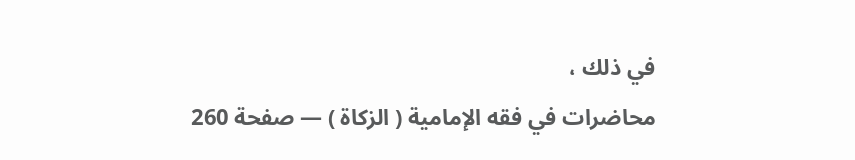في ذلك ،
محاضرات في فقه الإمامية ( الزكاة ) — صفحة 260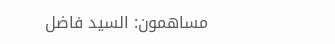مساهمون: السيد فاضل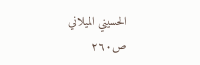الحسيني الميلاني
ص٢٦٠